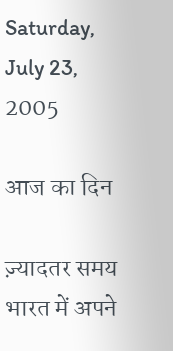Saturday, July 23, 2005

आज का दिन

ज़्यादतर समय भारत में अपने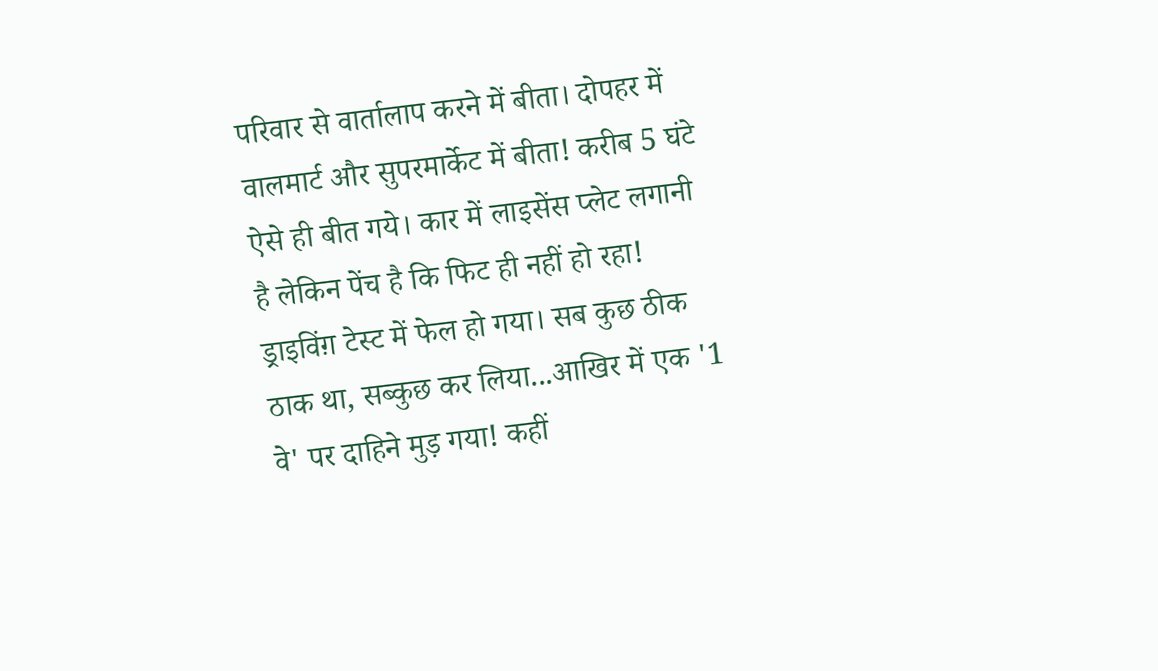परिवार से वार्तालाप करने में बीता। दोपहर में वालमार्ट और सुपरमार्केट में बीता! करीब 5 घंटे ऐसे ही बीत गये। कार में लाइसेंस प्लेट लगानी है लेकिन पेंच है कि फिट ही नहीं हो रहा!
ड्राइविंग़ टेस्ट में फेल हो गया। सब कुछ ठीक ठाक था, सब्कुछ कर लिया...आखिर में एक '1 वे' पर दाहिने मुड़ गया! कहीं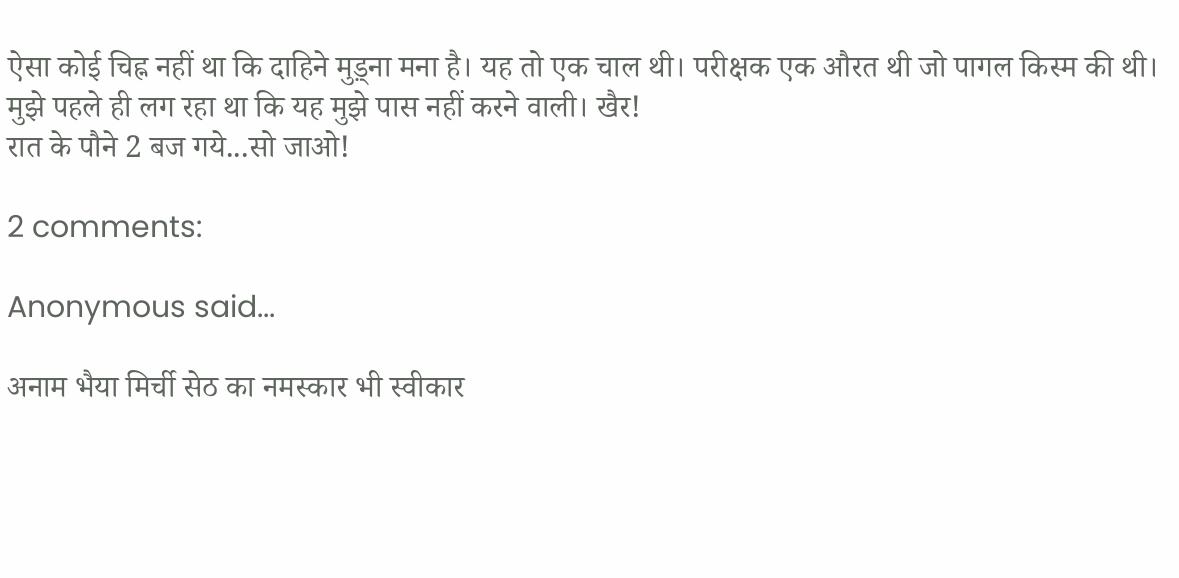ऐसा कोई चिह्न नहीं था कि दाहिने मुड़्ना मना है। यह तो एक चाल थी। परीक्षक एक औरत थी जो पागल किस्म की थी। मुझे पहले ही लग रहा था कि यह मुझे पास नहीं करने वाली। खैर!
रात के पौने 2 बज गये...सो जाओ!

2 comments:

Anonymous said...

अनाम भैया मिर्ची सेठ का नमस्कार भी स्वीकार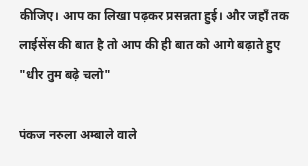कीजिए। आप का लिखा पढ़कर प्रसन्नता हुई। और जहाँ तक लाईसेंस की बात है तो आप की ही बात को आगे बढ़ाते हुए "धीर तुम बढ़े चलो"

पंकज नरुला अम्बाले वाले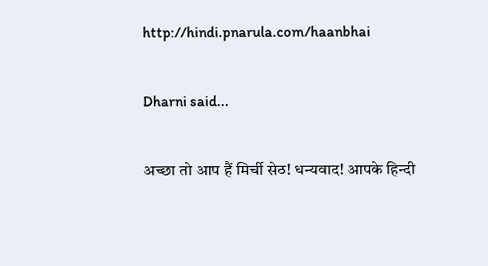http://hindi.pnarula.com/haanbhai

Dharni said...

अच्छा तो आप हैं मिर्ची सेठ! धन्यवाद! आपके हिन्दी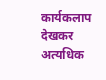कार्यकलाप देखकर अत्यधिक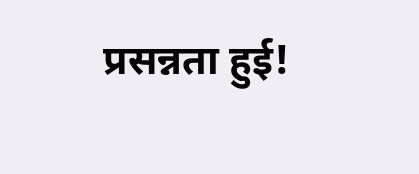प्रसन्नता हुई!